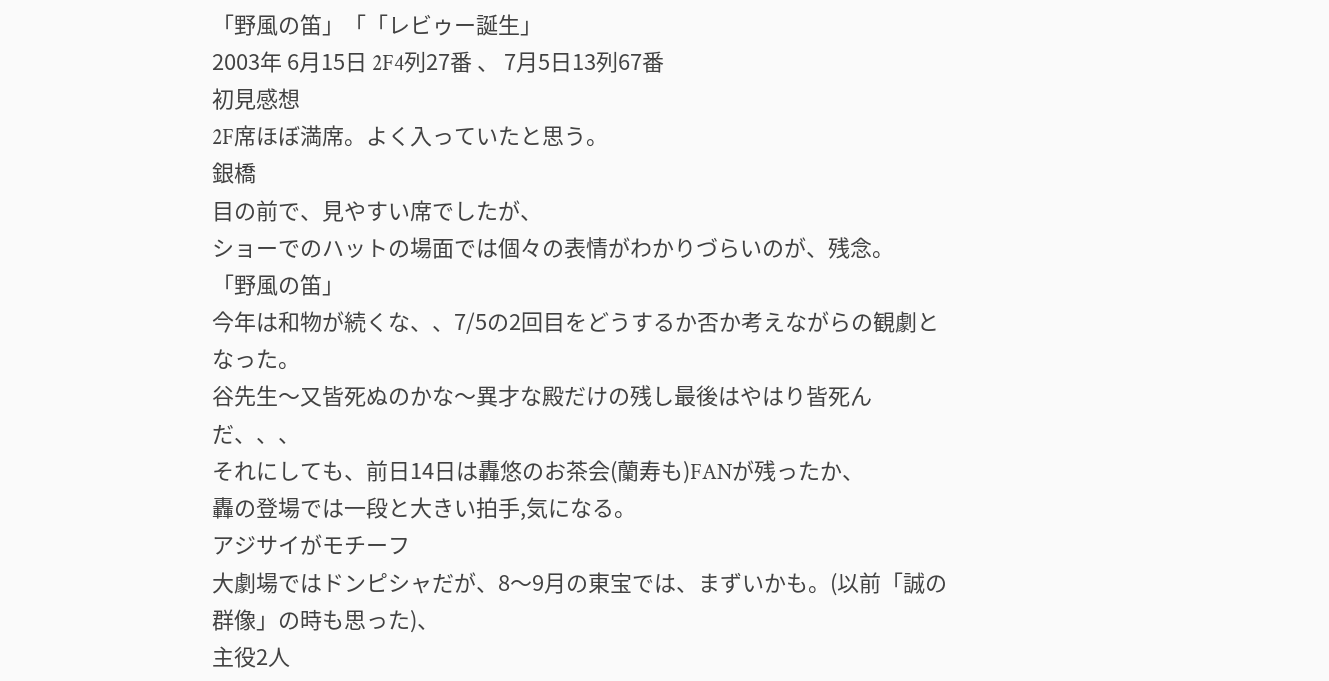「野風の笛」「「レビゥー誕生」
2003年 6月15日 2F4列27番 、 7月5日13列67番
初見感想
2F席ほぼ満席。よく入っていたと思う。
銀橋
目の前で、見やすい席でしたが、
ショーでのハットの場面では個々の表情がわかりづらいのが、残念。
「野風の笛」
今年は和物が続くな、、7/5の2回目をどうするか否か考えながらの観劇となった。
谷先生〜又皆死ぬのかな〜異才な殿だけの残し最後はやはり皆死んだ、、、
それにしても、前日14日は轟悠のお茶会(蘭寿も)FANが残ったか、
轟の登場では一段と大きい拍手,気になる。
アジサイがモチーフ
大劇場ではドンピシャだが、8〜9月の東宝では、まずいかも。(以前「誠の群像」の時も思った)、
主役2人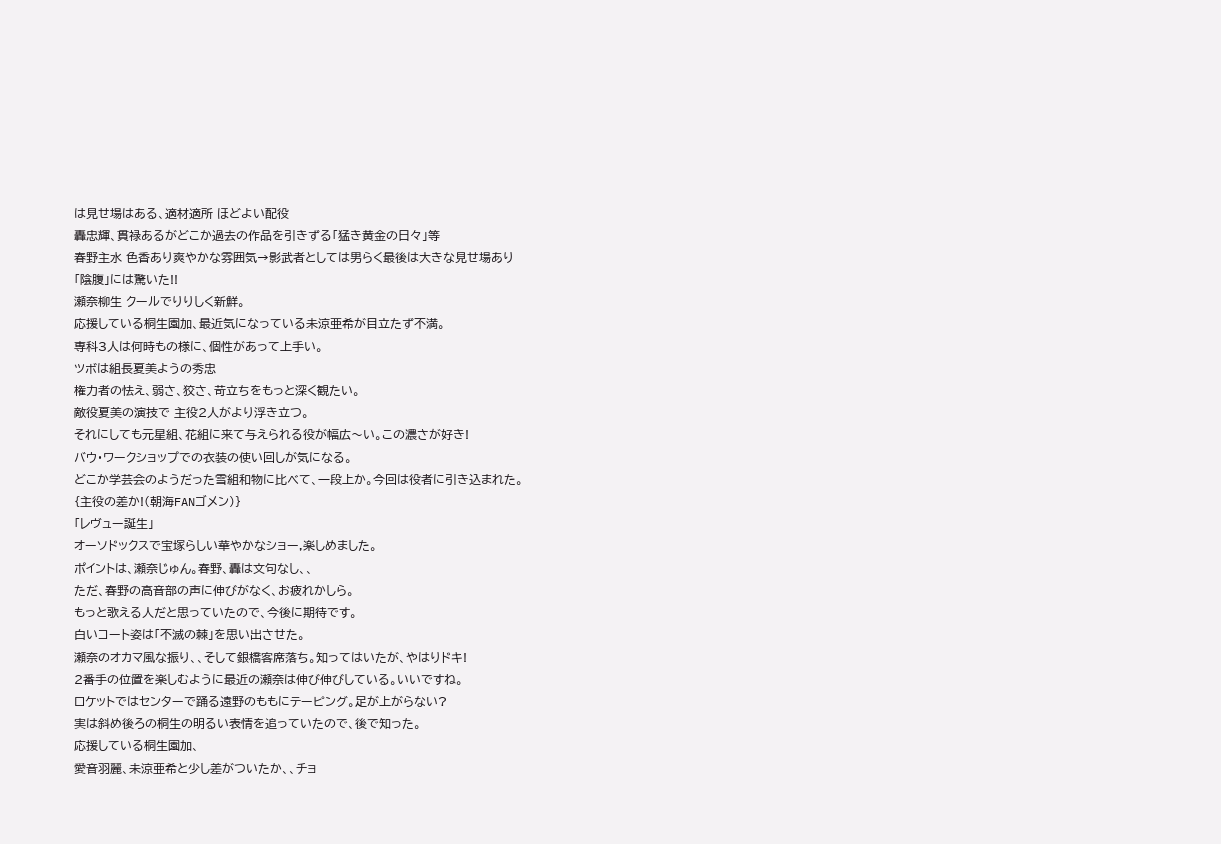は見せ場はある、適材適所 ほどよい配役
轟忠輝、貫禄あるがどこか過去の作品を引きずる「猛き黄金の日々」等
春野主水 色香あり爽やかな雰囲気→影武者としては男らく最後は大きな見せ場あり
「陰腹」には驚いた!!
瀬奈柳生 クールでりりしく新鮮。
応援している桐生園加、最近気になっている未涼亜希が目立たず不満。
専科3人は何時もの様に、個性があって上手い。
ツボは組長夏美ようの秀忠
権力者の怯え、弱さ、狡さ、苛立ちをもっと深く観たい。
敵役夏美の演技で 主役2人がより浮き立つ。
それにしても元星組、花組に来て与えられる役が幅広〜い。この濃さが好き!
バウ・ワークショップでの衣装の使い回しが気になる。
どこか学芸会のようだった雪組和物に比べて、一段上か。今回は役者に引き込まれた。
{主役の差か!(朝海FANゴメン)}
「レヴュー誕生」
オーソドックスで宝塚らしい華やかなショー,楽しめました。
ポイントは、瀬奈じゅん。春野、轟は文句なし、、
ただ、春野の高音部の声に伸びがなく、お疲れかしら。
もっと歌える人だと思っていたので、今後に期待です。
白いコート姿は「不滅の棘」を思い出させた。
瀬奈のオカマ風な振り、、そして銀橋客席落ち。知ってはいたが、やはりドキ!
2番手の位置を楽しむように最近の瀬奈は伸び伸びしている。いいですね。
ロケットではセンターで踊る遠野のももにテーピング。足が上がらない?
実は斜め後ろの桐生の明るい表情を追っていたので、後で知った。
応援している桐生園加、
愛音羽麗、未涼亜希と少し差がついたか、、チョ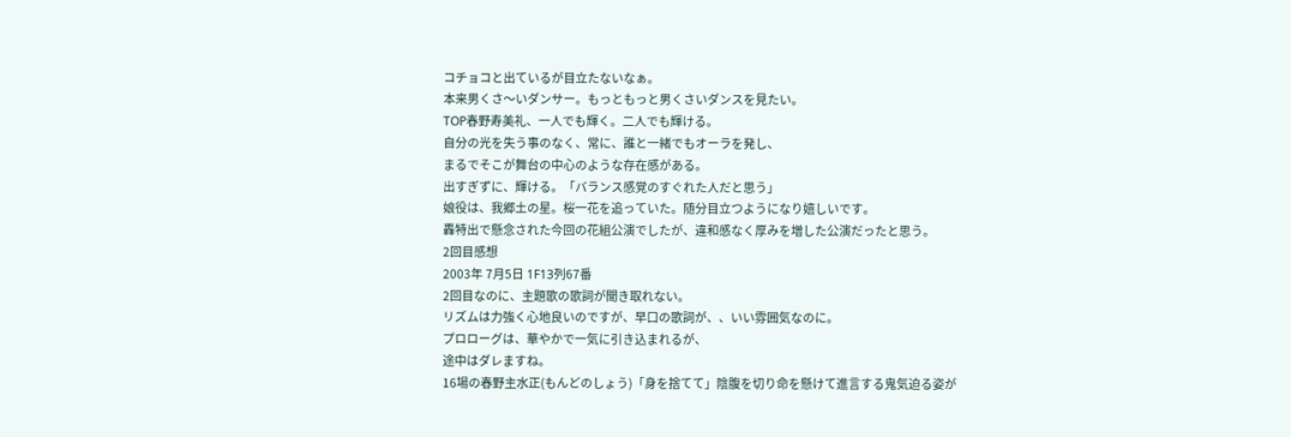コチョコと出ているが目立たないなぁ。
本来男くさ〜いダンサー。もっともっと男くさいダンスを見たい。
TOP春野寿美礼、一人でも輝く。二人でも輝ける。
自分の光を失う事のなく、常に、誰と一緒でもオーラを発し、
まるでそこが舞台の中心のような存在感がある。
出すぎずに、輝ける。「バランス感覚のすぐれた人だと思う」
娘役は、我郷土の星。桜一花を追っていた。随分目立つようになり嬉しいです。
轟特出で懸念された今回の花組公演でしたが、違和感なく厚みを増した公演だったと思う。
2回目感想
2003年 7月5日 1F13列67番
2回目なのに、主題歌の歌詞が聞き取れない。
リズムは力強く心地良いのですが、早口の歌詞が、、いい雰囲気なのに。
プロローグは、華やかで一気に引き込まれるが、
途中はダレますね。
16場の春野主水正(もんどのしょう)「身を捨てて」陰腹を切り命を懸けて進言する鬼気迫る姿が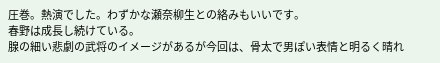圧巻。熱演でした。わずかな瀬奈柳生との絡みもいいです。
春野は成長し続けている。
腺の細い悲劇の武将のイメージがあるが今回は、骨太で男ぽい表情と明るく晴れ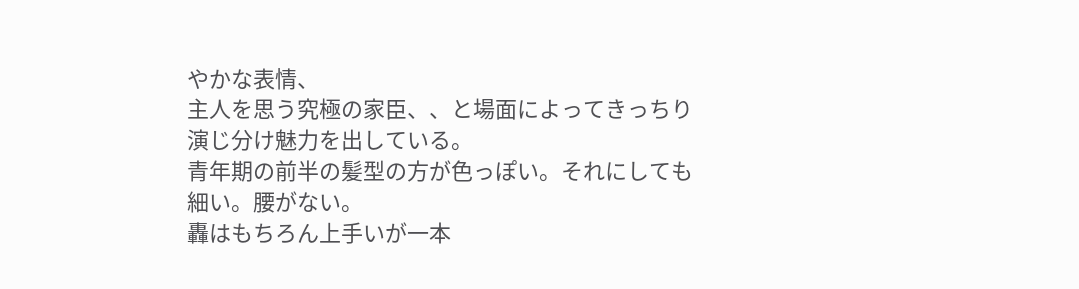やかな表情、
主人を思う究極の家臣、、と場面によってきっちり演じ分け魅力を出している。
青年期の前半の髪型の方が色っぽい。それにしても細い。腰がない。
轟はもちろん上手いが一本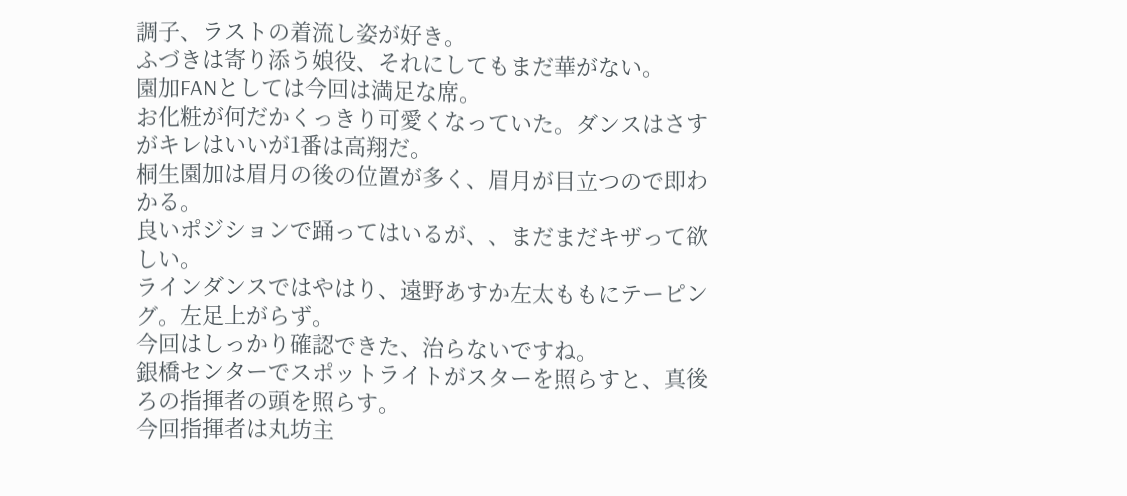調子、ラストの着流し姿が好き。
ふづきは寄り添う娘役、それにしてもまだ華がない。
園加FANとしては今回は満足な席。
お化粧が何だかくっきり可愛くなっていた。ダンスはさすがキレはいいが1番は高翔だ。
桐生園加は眉月の後の位置が多く、眉月が目立つので即わかる。
良いポジションで踊ってはいるが、、まだまだキザって欲しい。
ラインダンスではやはり、遠野あすか左太ももにテーピング。左足上がらず。
今回はしっかり確認できた、治らないですね。
銀橋センターでスポットライトがスターを照らすと、真後ろの指揮者の頭を照らす。
今回指揮者は丸坊主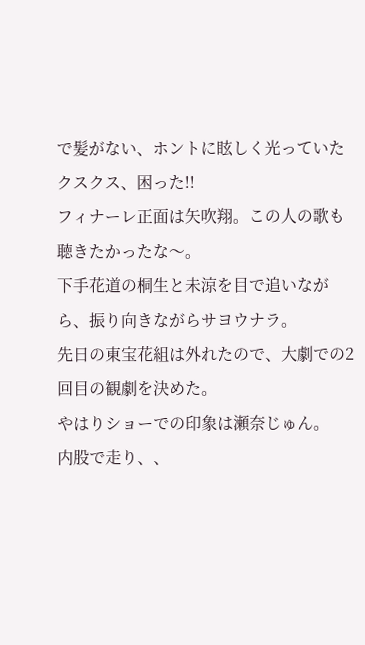で髪がない、ホントに眩しく光っていた クスクス、困った!!
フィナーレ正面は矢吹翔。この人の歌も聴きたかったな〜。
下手花道の桐生と未涼を目で追いながら、振り向きながらサヨウナラ。
先日の東宝花組は外れたので、大劇での2回目の観劇を決めた。
やはりショーでの印象は瀬奈じゅん。
内股で走り、、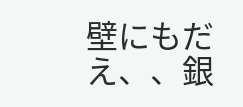壁にもだえ、、銀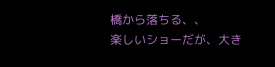橋から落ちる、、
楽しいショーだが、大き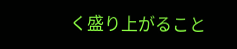く盛り上がること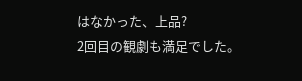はなかった、上品?
2回目の観劇も満足でした。